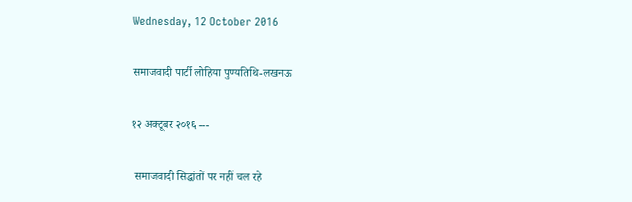Wednesday, 12 October 2016

समाजवादी पार्टी लोहिया पुण्यतिथि-लखनऊ

१२ अक्टूबर २०१६ ---

 समाजवादी सिद्धांतों पर नहीं चल रहे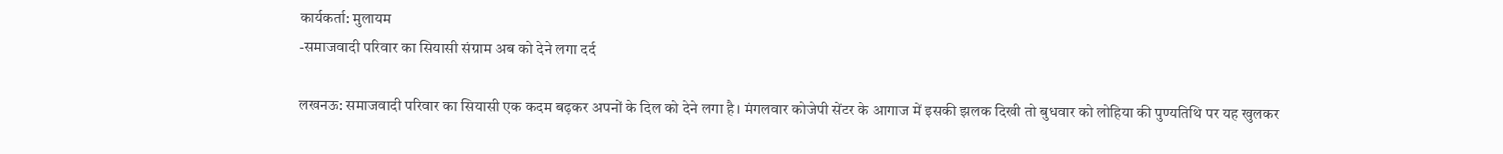कार्यकर्ता: मुलायम
-समाजवादी परिवार का सियासी संग्राम अब को देने लगा दर्द

लखनऊ: समाजवादी परिवार का सियासी एक कदम बढ़कर अपनों के दिल को देने लगा है। मंगलवार कोजेपी सेंटर के आगाज में इसकी झलक दिखी तो बुधवार को लोहिया की पुण्यतिथि पर यह खुलकर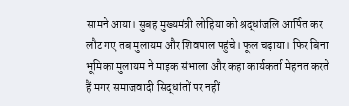सामने आया। सुबह मुख्यमंत्री लोहिया को श्रद्धांजलि आर्पित कर लौट गए तब मुलायम और शिवपाल पहुंचे। फूल चढ़ाया। फिर बिना भूमिका मुलायम ने माइक संभाला और कहा कार्यकर्ता मेहनत करते हैं मगर समाजवादी सिद्धांतों पर नहीं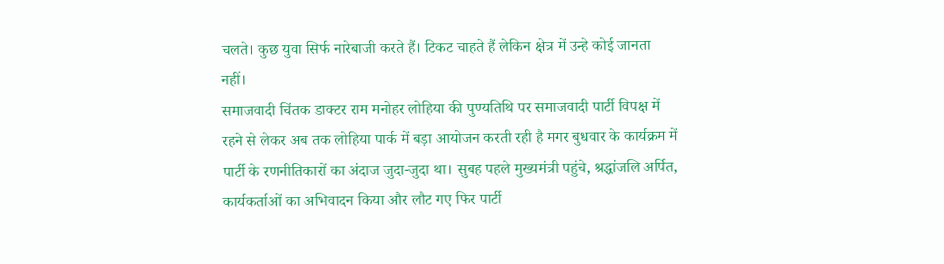चलते। कुछ युवा सिर्फ नारेबाजी करते हैं। टिकट चाहते हैं लेकिन क्षेत्र में उन्हे कोई जानता नहीं।
समाजवादी चिंतक डाक्टर राम मनोहर लोहिया की पुण्यतिथि पर समाजवादी पार्टी विपक्ष में रहने से लेकर अब तक लोहिया पार्क में बड़ा आयोजन करती रही है मगर बुधवार के कार्यक्रम में पार्टी के रणनीतिकारों का अंदाज जुदा-जुदा था। सुबह पहले मुख्यमंत्री पहुंचे, श्रद्धांजलि अर्पित, कार्यकर्ताओं का अभिवादन किया और लौट गए फिर पार्टी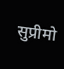सुप्रीमो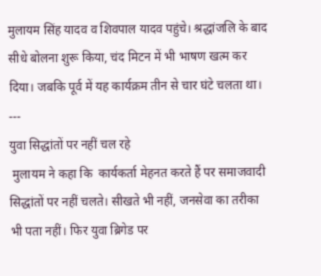मुलायम सिंह यादव व शिवपाल यादव पहुंचे। श्रद्धांजलि के बाद सीधे बोलना शुरू किया, चंद मिटन में भी भाषण खत्म कर दिया। जबकि पूर्व में यह कार्यक्रम तीन से चार घंटे चलता था।
---
युवा सिद्धांतों पर नहीं चल रहे
 मुलायम ने कहा कि  कार्यकर्ता मेहनत करते हैं पर समाजवादी सिद्धांतों पर नहीं चलते। सीखते भी नहीं, जनसेवा का तरीका भी पता नहीं। फिर युवा ब्रिगेड पर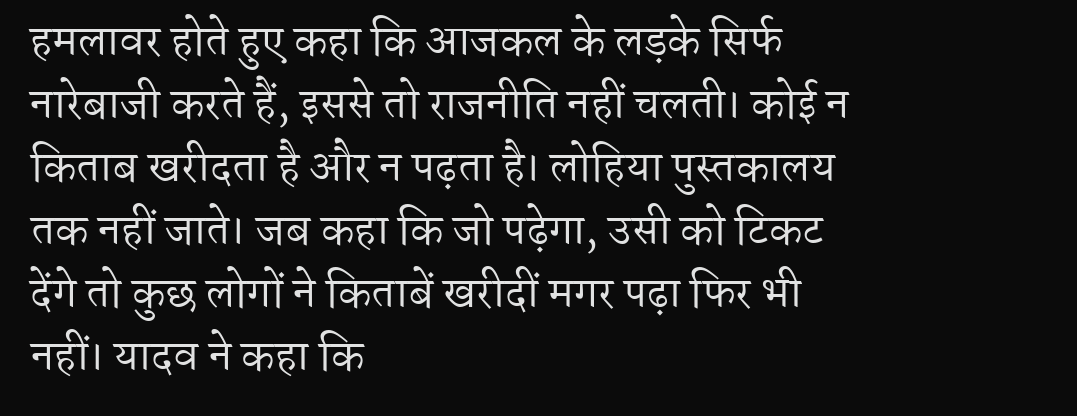हमलावर होते हुए कहा कि आजकल के लड़के सिर्फ नारेबाजी करते हैं, इससे तो राजनीति नहीं चलती। कोई न किताब खरीदता है और न पढ़ता है। लोहिया पुस्तकालय तक नहीं जाते। जब कहा कि जो पढ़ेगा, उसी को टिकट देंगे तो कुछ लोगों ने किताबें खरीदीं मगर पढ़ा फिर भी नहीं। यादव ने कहा कि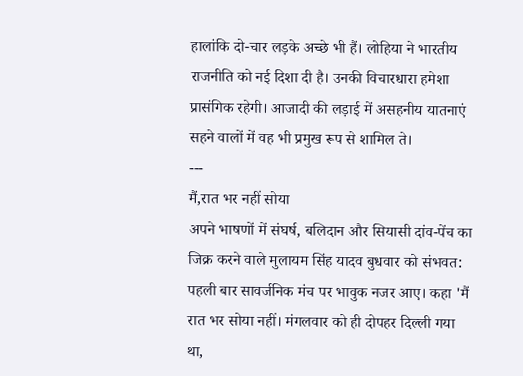हालांकि दो-चार लड़के अच्छे भी हैं। लोहिया ने भारतीय राजनीति को नई दिशा दी है। उनकी विचारधारा हमेशा प्रासंगिक रहेगी। आजादी की लड़ाई में असहनीय यातनाएं सहने वालों में वह भी प्रमुख रूप से शामिल ते।
---
मैं,रात भर नहीं सोया
अपने भाषणों में संघर्ष, बलिदान और सियासी दांव-पेंच का जिक्र करने वाले मुलायम सिंह यादव बुधवार को संभवत: पहली बार सावर्जनिक मंच पर भावुक नजर आए। कहा 'मैं रात भर सोया नहीं। मंगलवार को ही दोपहर दिल्ली गया था,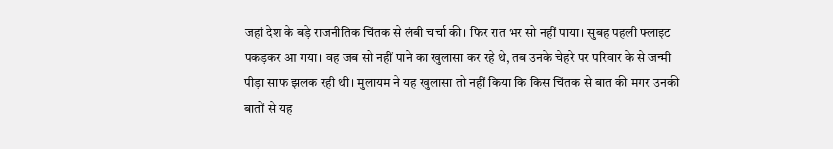जहां देश के बड़े राजनीतिक चिंतक से लंबी चर्चा की। फिर रात भर सो नहीं पाया। सुबह पहली फ्लाइट पकड़कर आ गया। वह जब सो नहीं पाने का खुलासा कर रहे थे, तब उनके चेहरे पर परिवार के से जन्मी पीड़ा साफ झलक रही थी। मुलायम ने यह खुलासा तो नहीं किया कि किस चिंतक से बात की मगर उनकी बातों से यह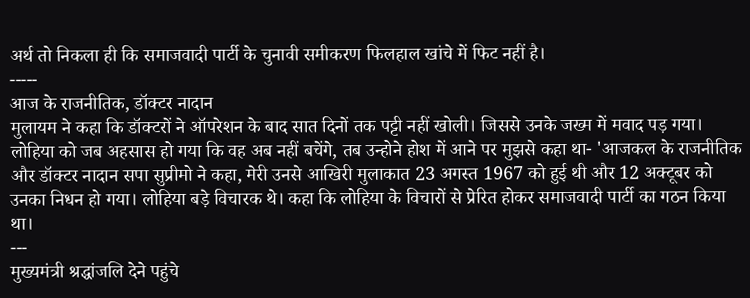अर्थ तो निकला ही कि समाजवादी पार्टी के चुनावी समीकरण फिलहाल खांचे में फिट नहीं है।
-----
आज के राजनीतिक, डॉक्टर नादान
मुलायम ने कहा कि डॉक्टरों ने ऑपरेशन के बाद सात दिनों तक पट्टी नहीं खोली। जिससे उनके जख्म में मवाद पड़ गया। लोहिया को जब अहसास हो गया कि वह अब नहीं बचेंगे, तब उन्होने होश में आने पर मुझसे कहा था- 'आजकल के राजनीतिक और डॉक्टर नादान सपा सुप्रीमो ने कहा, मेरी उनसे आखिरी मुलाकात 23 अगस्त 1967 को हुई थी और 12 अक्टूबर को उनका निधन हो गया। लोहिया बड़े विचारक थे। कहा कि लोहिया के विचारों से प्रेरित होकर समाजवादी पार्टी का गठन किया था।
---
मुख्यमंत्री श्रद्धांजलि देने पहुंचे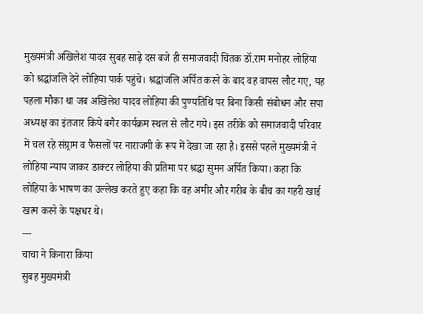मुख्यमंत्री अखिलेश यादव सुबह साढ़े दस बजे ही समाजवादी चिंतक डॉ.राम मनोहर लोहिया को श्रद्धांजलि देने लोहिया पार्क पहुंचे। श्रद्धांजलि अर्पित करने के बाद वह वापस लौट गए, यह पहला मौका था जब अखिलेश यादव लोहिया की पुण्यतिथि पर बिना किसी संबोधन और सपा अध्यक्ष का इंतजार किये बगैर कार्यक्रम स्थल से लौट गये। इस तरीके को समाजवादी परिवार में चल रहे संग्र्राम व फैसलों पर नाराजगी के रूप में देखा जा रहा है। इससे पहले मुख्यमंत्री ने लोहिया न्याय जाकर डाक्टर लोहिया की प्रतिमा पर श्रद्धा सुमन अर्पित किया। कहा कि लोहिया के भाषण का उल्लेख करते हुए कहा कि वह अमीर और गरीब के बीच का गहरी खाई खत्म करने के पक्षधर थे।
---
चाचा ने किनारा किया
सुबह मुख्यमंत्री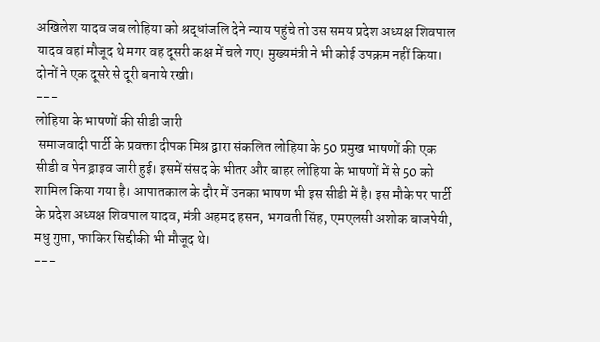अखिलेश यादव जब लोहिया को श्रद्धांजलि देने न्याय पहुंचे तो उस समय प्रदेश अध्यक्ष शिवपाल यादव वहां मौजूद थे मगर वह दूसरी कक्ष में चले गए। मुख्यमंत्री ने भी कोई उपक्रम नहीं किया। दोनों ने एक दूसरे से दूरी बनाये रखी।
---
लोहिया के भाषणों की सीडी जारी
 समाजवादी पार्टी के प्रवक्ता दीपक मिश्र द्वारा संकलित लोहिया के 50 प्रमुख भाषणों की एक सीडी व पेन ड्राइव जारी हुई। इसमें संसद के भीतर और बाहर लोहिया के भाषणों में से 50 को शामिल किया गया है। आपातकाल के दौर में उनका भाषण भी इस सीडी में है। इस मौके पर पार्टी के प्रदेश अध्यक्ष शिवपाल यादव, मंत्री अहमद हसन, भगवती सिंह, एमएलसी अशोक बाजपेयी, मधु गुप्ता, फाकिर सिद्दीकी भी मौजूद थे।
---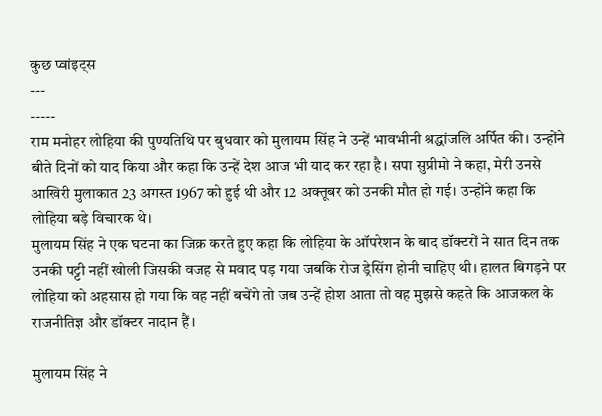कुछ प्वांइट्स
---
-----
राम मनोहर लोह‌िया की पुण्यत‌िथ‌ि पर बुधवार को मुलायम स‌िंह ने उन्हें भावभीनी श्रद्धांजल‌ि अर्प‌ित की। उन्होंने बीते द‌िनों को याद क‌िया और कहा क‌ि उन्हें देश आज भी याद कर रहा है। सपा सुप्रीमो ने कहा, मेरी उनसे आख‌िरी मुलाकात 23 अगस्त 1967 को हुई थी और 12 अक्तूबर को उनकी मौत हो गई। उन्होंने कहा क‌ि लोह‌िया बड़े व‌िचारक थे।
मुलायम स‌िंह ने एक घटना का ज‌िक्र करते हुए कहा क‌ि लोह‌िया के ऑपरेशन के बाद डॉक्टरों ने सात द‌िन तक उनकी पट्टी नहीं खोली ज‌िसकी वजह से मवाद पड़ गया जबक‌ि रोज ड्रेस‌िंग होनी चाह‌िए थी। हालत ब‌िगड़ने पर लोह‌िया को अहसास हो गया क‌ि वह नहीं बचेंगे तो जब उन्हें होश आता तो वह मुझसे कहते क‌ि आजकल के राजनीत‌िज्ञ और डॉक्टर नादान हैं।

मुलायम स‌िंह ने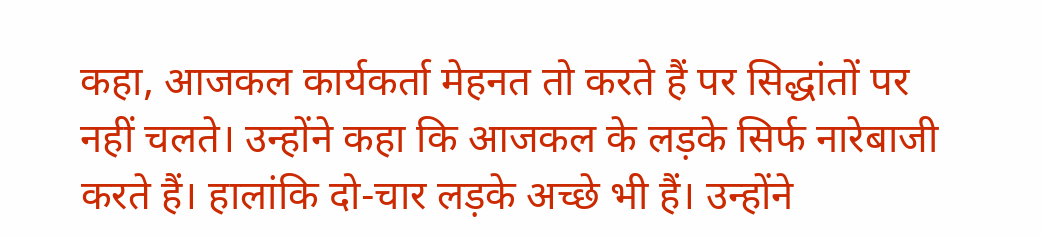कहा, आजकल कार्यकर्ता मेहनत तो करते हैं पर स‌िद्धांतों पर नहीं चलते। उन्होंने कहा क‌ि आजकल के लड़के स‌िर्फ नारेबाजी करते हैं। हालांक‌ि दो-चार लड़के अच्छे भी हैं। उन्होंने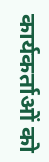कार्यकर्ताओं को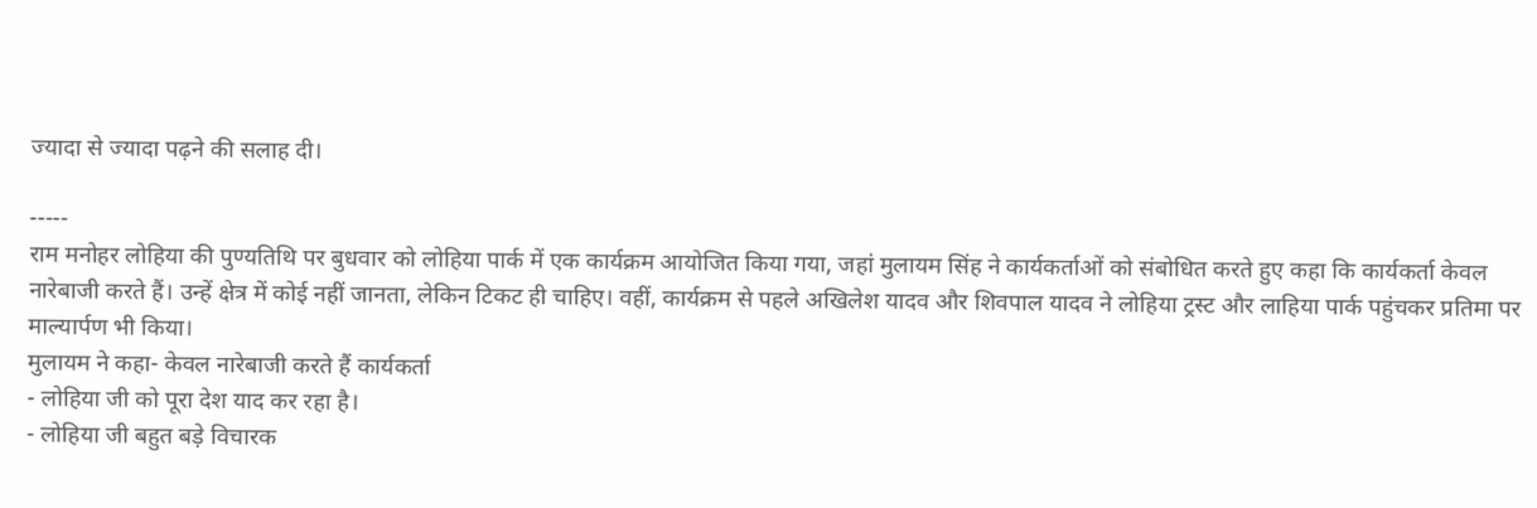ज्यादा से ज्यादा पढ़ने की सलाह दी।

-----
राम मनोहर लोहिया की पुण्यतिथि पर बुधवार को लोहिया पार्क में एक कार्यक्रम आयोजित किया गया, जहां मुलायम सिंह ने कार्यकर्ताओं को संबोधित करते हुए कहा कि कार्यकर्ता केवल नारेबाजी करते हैं। उन्‍हें क्षेत्र में कोई नहीं जानता, लेकिन टिकट ही चाहिए। वहीं, कार्यक्रम से पहले अखिलेश यादव और शिवपाल यादव ने लोहिया ट्रस्ट और लाहिया पार्क पहुंचकर प्रतिमा पर माल्यार्पण भी किया।
मुलायम ने कहा- केवल नारेबाजी करते हैं कार्यकर्ता
- लोहिया जी को पूरा देश याद कर रहा है।
- लोहिया जी बहुत बड़े विचारक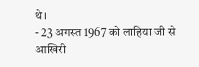थे।
- 23 अगस्‍त 1967 को लाहिया जी से आखिरी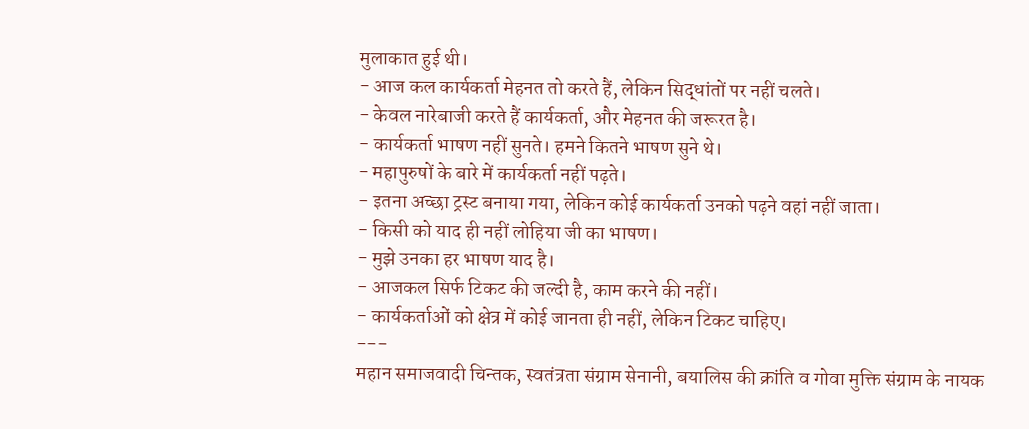मुलाकात हुई थी।
- आज कल कार्यकर्ता मेहनत तो करते हैं, लेकिन सिद्धांतों पर नहीं चलते।
- केवल नारेबाजी करते हैं कार्यकर्ता, और मेहनत की जरूरत है।
- कार्यकर्ता भाषण नहीं सुनते। हमने कितने भाषण सुने थे।
- महापुरुषों के बारे में कार्यकर्ता नहीं पढ़ते।
- इतना अच्‍छा ट्रस्‍ट बनाया गया, लेकिन कोई कार्यकर्ता उनको पढ़ने वहां नहीं जाता।
- किसी को याद ही नहीं लोहिया जी का भाषण।
- मुझे उनका हर भाषण याद है।
- आजकल सिर्फ टिकट की जल्‍दी है, काम करने की नहीं।
- कार्यकर्ताओं को क्षेत्र में कोई जानता ही नहीं, लेकिन टिकट चाहिए।
---
महान समाजवादी चिन्तक, स्वतंत्रता संग्राम सेनानी, बयालिस की क्रांति व गोवा मुक्ति संग्राम के नायक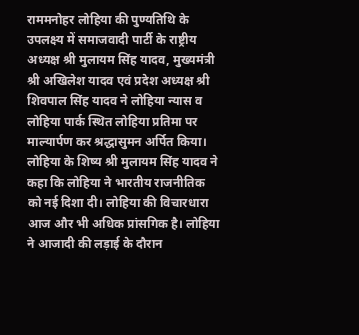राममनोहर लोहिया की पुण्यतिथि के उपलक्ष्य में समाजवादी पार्टी के राष्ट्रीय अध्यक्ष श्री मुलायम सिंह यादव, मुख्यमंत्री श्री अखिलेश यादव एवं प्रदेश अध्यक्ष श्री शिवपाल सिंह यादव ने लोहिया न्यास व लोहिया पार्क स्थित लोहिया प्रतिमा पर माल्यार्पण कर श्रद्धासुमन अर्पित किया। लोहिया के शिष्य श्री मुलायम सिंह यादव ने कहा कि लोहिया ने भारतीय राजनीतिक को नई दिशा दी। लोहिया की विचारधारा आज और भी अधिक प्रांसगिक है। लोहिया ने आजादी की लड़ाई के दौरान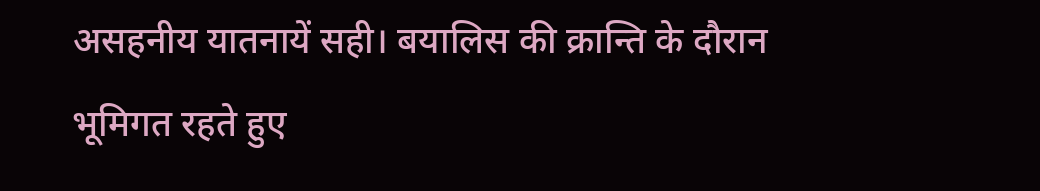असहनीय यातनायें सही। बयालिस की क्रान्ति के दौरान भूमिगत रहते हुए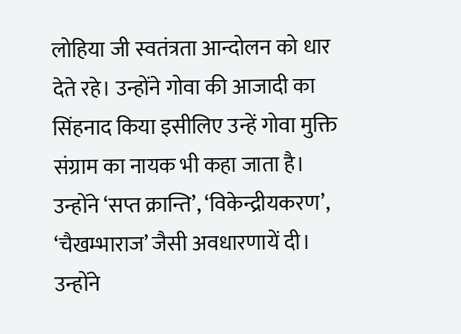लोहिया जी स्वतंत्रता आन्दोलन को धार देते रहे। उन्होंने गोवा की आजादी का सिंहनाद किया इसीलिए उन्हें गोवा मुक्ति संग्राम का नायक भी कहा जाता है। उन्होंने ‘सप्त क्रान्ति’, ‘विकेन्द्रीयकरण’, ‘चैखम्भाराज’ जैसी अवधारणायें दी। उन्होंने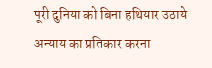पूरी दुनिया को बिना हथियार उठाये अन्याय का प्रतिकार करना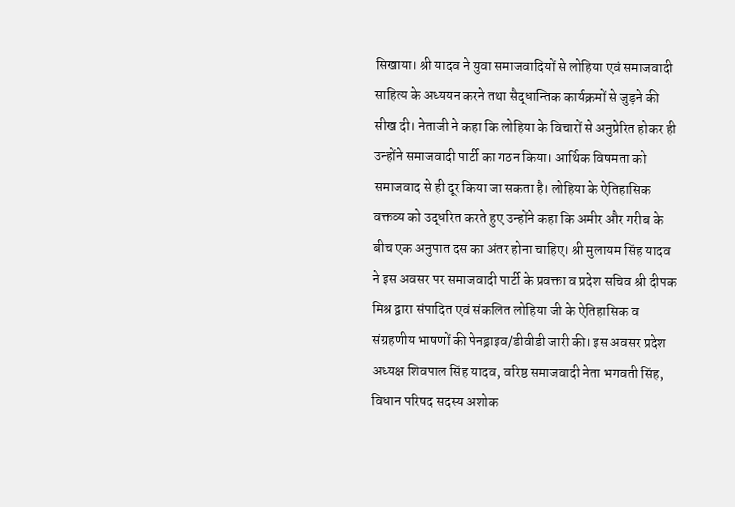सिखाया। श्री यादव ने युवा समाजवादियों से लोहिया एवं समाजवादी साहित्य के अध्ययन करने तथा सैद्धान्तिक कार्यक्रमों से जुड़ने की सीख दी। नेताजी ने कहा कि लोहिया के विचारों से अनुप्रेरित होकर ही उन्होंने समाजवादी पार्टी का गठन किया। आर्थिक विषमता को समाजवाद से ही दूर किया जा सकता है। लोहिया के ऐतिहासिक वक्तव्य को उद्धरित करते हुए उन्होंने कहा कि अमीर और गरीब के बीच एक अनुपात दस का अंतर होना चाहिए। श्री मुलायम सिंह यादव ने इस अवसर पर समाजवादी पार्टी के प्रवक्ता व प्रदेश सचिव श्री दीपक मिश्र द्वारा संपादित एवं संकलित लोहिया जी के ऐतिहासिक व संग्रहणीय भाषणों की पेनड्राइव/डीवीडी जारी की। इस अवसर प्रदेश अध्यक्ष शिवपाल सिंह यादव, वरिष्ठ समाजवादी नेता भगवती सिंह, विधान परिषद सदस्य अशोक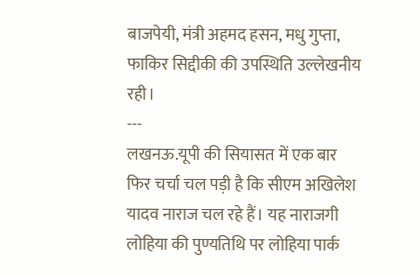बाजपेयी, मंत्री अहमद हसन, मधु गुप्ता, फाकिर सिद्दीकी की उपस्थिति उल्लेखनीय रही।
---
लखनऊ.यूपी की सियासत में एक बार फिर चर्चा चल पड़ी है कि सीएम अखिलेश यादव नाराज चल रहे हैं। यह नाराजगी लोहिया की पुण्यतिथि पर लोहिया पार्क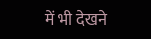में भी देखने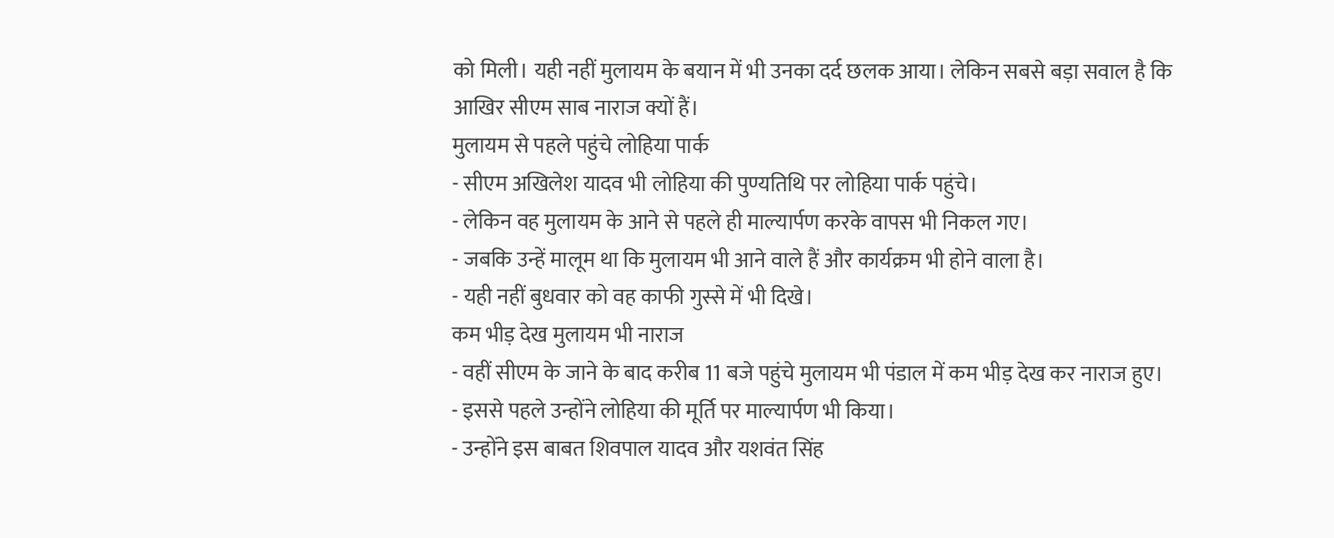को मिली। यही नहीं मुलायम के बयान में भी उनका दर्द छलक आया। लेकिन सबसे बड़ा सवाल है कि आखिर सीएम साब नाराज क्यों हैं।
मुलायम से पहले पहुंचे लोहिया पार्क
- सीएम अखिलेश यादव भी लोहिया की पुण्यतिथि पर लोहिया पार्क पहुंचे।
- लेकिन वह मुलायम के आने से पहले ही माल्यार्पण करके वापस भी निकल गए।
- जबकि उन्हें मालूम था कि मुलायम भी आने वाले हैं और कार्यक्रम भी होने वाला है।
- यही नहीं बुधवार को वह काफी गुस्से में भी दिखे।
कम भीड़ देख मुलायम भी नाराज
- वहीं सीएम के जाने के बाद करीब 11 बजे पहुंचे मुलायम भी पंडाल में कम भीड़ देख कर नाराज हुए।
- इससे पहले उन्होंने लोहिया की मूर्ति पर माल्यार्पण भी किया।
- उन्होंने इस बाबत शिवपाल यादव और यशवंत सिंह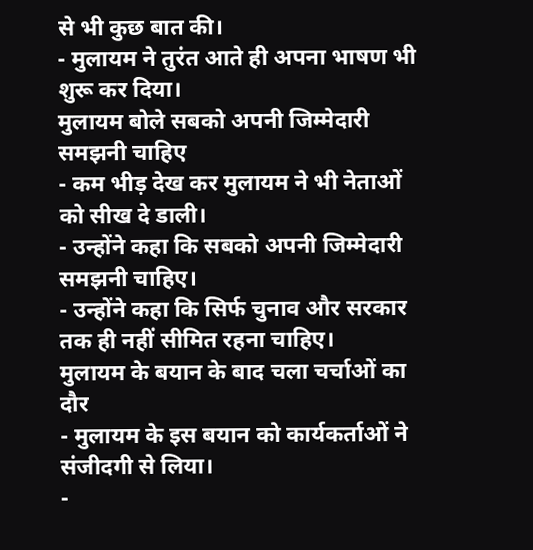से भी कुछ बात की।
- मुलायम ने तुरंत आते ही अपना भाषण भी शुरू कर दिया।
मुलायम बोले सबको अपनी जिम्मेदारी समझनी चाहिए
- कम भीड़ देख कर मुलायम ने भी नेताओं को सीख दे डाली।
- उन्होंने कहा कि सबको अपनी जिम्मेदारी समझनी चाहिए।
- उन्होंने कहा कि सिर्फ चुनाव और सरकार तक ही नहीं सीमित रहना चाहिए।
मुलायम के बयान के बाद चला चर्चाओं का दौर
- मुलायम के इस बयान को कार्यकर्ताओं ने संजीदगी से लिया।
-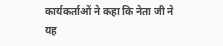कार्यकर्ताओं ने कहा कि नेता जी ने यह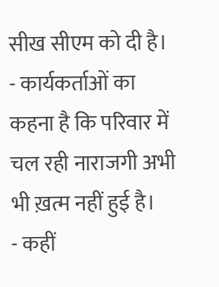सीख सीएम को दी है।
- कार्यकर्ताओं का कहना है कि परिवार में चल रही नाराजगी अभी भी ख़त्म नहीं हुई है।
- कहीं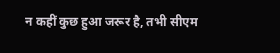न कहीं कुछ हुआ जरूर है, तभी सीएम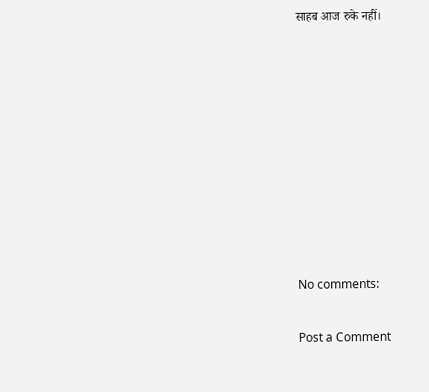साहब आज रुके नहीं।









No comments:

Post a Comment